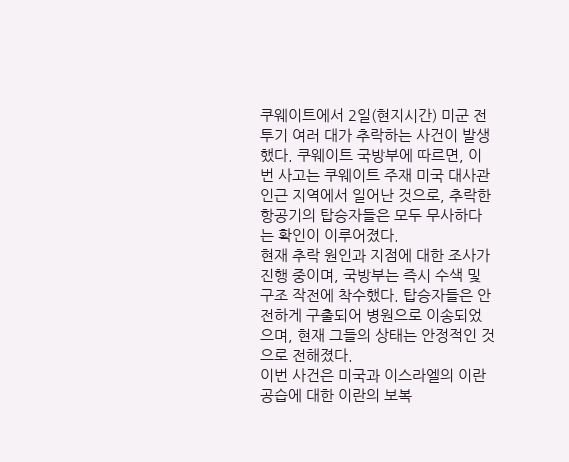쿠웨이트에서 2일(현지시간) 미군 전투기 여러 대가 추락하는 사건이 발생했다. 쿠웨이트 국방부에 따르면, 이번 사고는 쿠웨이트 주재 미국 대사관 인근 지역에서 일어난 것으로, 추락한 항공기의 탑승자들은 모두 무사하다는 확인이 이루어졌다.
현재 추락 원인과 지점에 대한 조사가 진행 중이며, 국방부는 즉시 수색 및 구조 작전에 착수했다. 탑승자들은 안전하게 구출되어 병원으로 이송되었으며, 현재 그들의 상태는 안정적인 것으로 전해졌다.
이번 사건은 미국과 이스라엘의 이란 공습에 대한 이란의 보복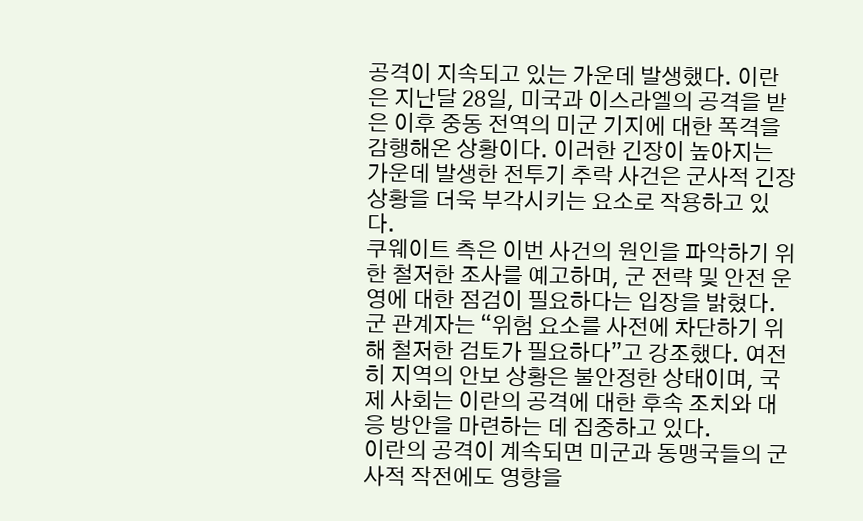공격이 지속되고 있는 가운데 발생했다. 이란은 지난달 28일, 미국과 이스라엘의 공격을 받은 이후 중동 전역의 미군 기지에 대한 폭격을 감행해온 상황이다. 이러한 긴장이 높아지는 가운데 발생한 전투기 추락 사건은 군사적 긴장 상황을 더욱 부각시키는 요소로 작용하고 있다.
쿠웨이트 측은 이번 사건의 원인을 파악하기 위한 철저한 조사를 예고하며, 군 전략 및 안전 운영에 대한 점검이 필요하다는 입장을 밝혔다. 군 관계자는 “위험 요소를 사전에 차단하기 위해 철저한 검토가 필요하다”고 강조했다. 여전히 지역의 안보 상황은 불안정한 상태이며, 국제 사회는 이란의 공격에 대한 후속 조치와 대응 방안을 마련하는 데 집중하고 있다.
이란의 공격이 계속되면 미군과 동맹국들의 군사적 작전에도 영향을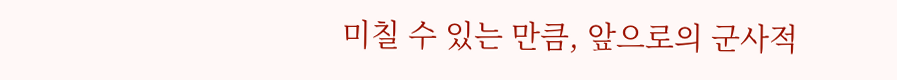미칠 수 있는 만큼, 앞으로의 군사적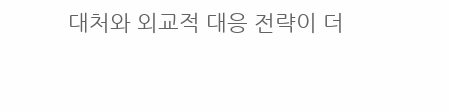대처와 외교적 대응 전략이 더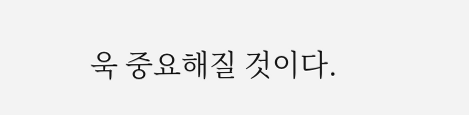욱 중요해질 것이다.